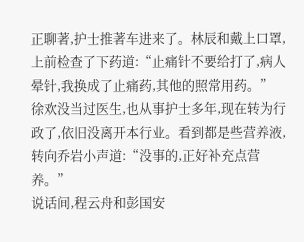正聊著,护士推著车进来了。林辰和戴上口罩,上前检查了下药道:“止痛针不要给打了,病人晕针,我换成了止痛药,其他的照常用药。”
徐欢没当过医生,也从事护士多年,现在转为行政了,依旧没离开本行业。看到都是些营养液,转向乔岩小声道:“没事的,正好补充点营养。”
说话间,程云舟和彭国安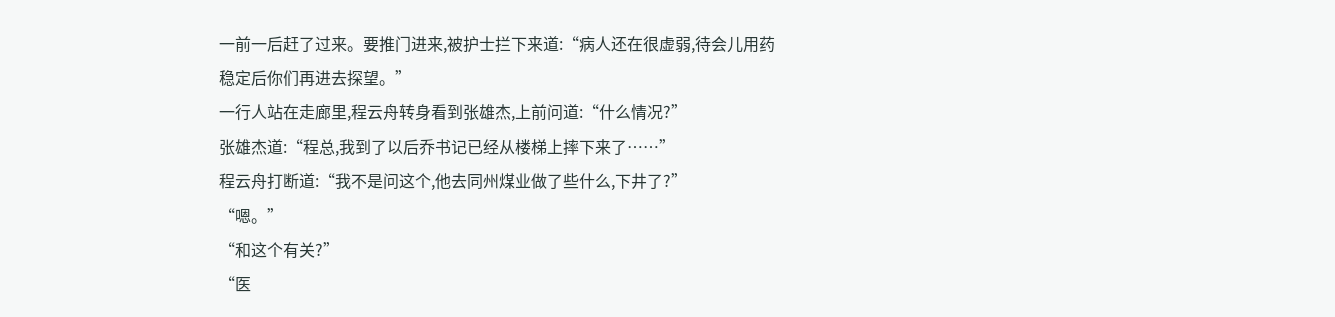一前一后赶了过来。要推门进来,被护士拦下来道:“病人还在很虚弱,待会儿用药稳定后你们再进去探望。”
一行人站在走廊里,程云舟转身看到张雄杰,上前问道:“什么情况?”
张雄杰道:“程总,我到了以后乔书记已经从楼梯上摔下来了……”
程云舟打断道:“我不是问这个,他去同州煤业做了些什么,下井了?”
“嗯。”
“和这个有关?”
“医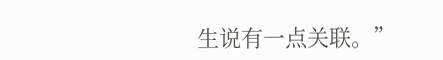生说有一点关联。”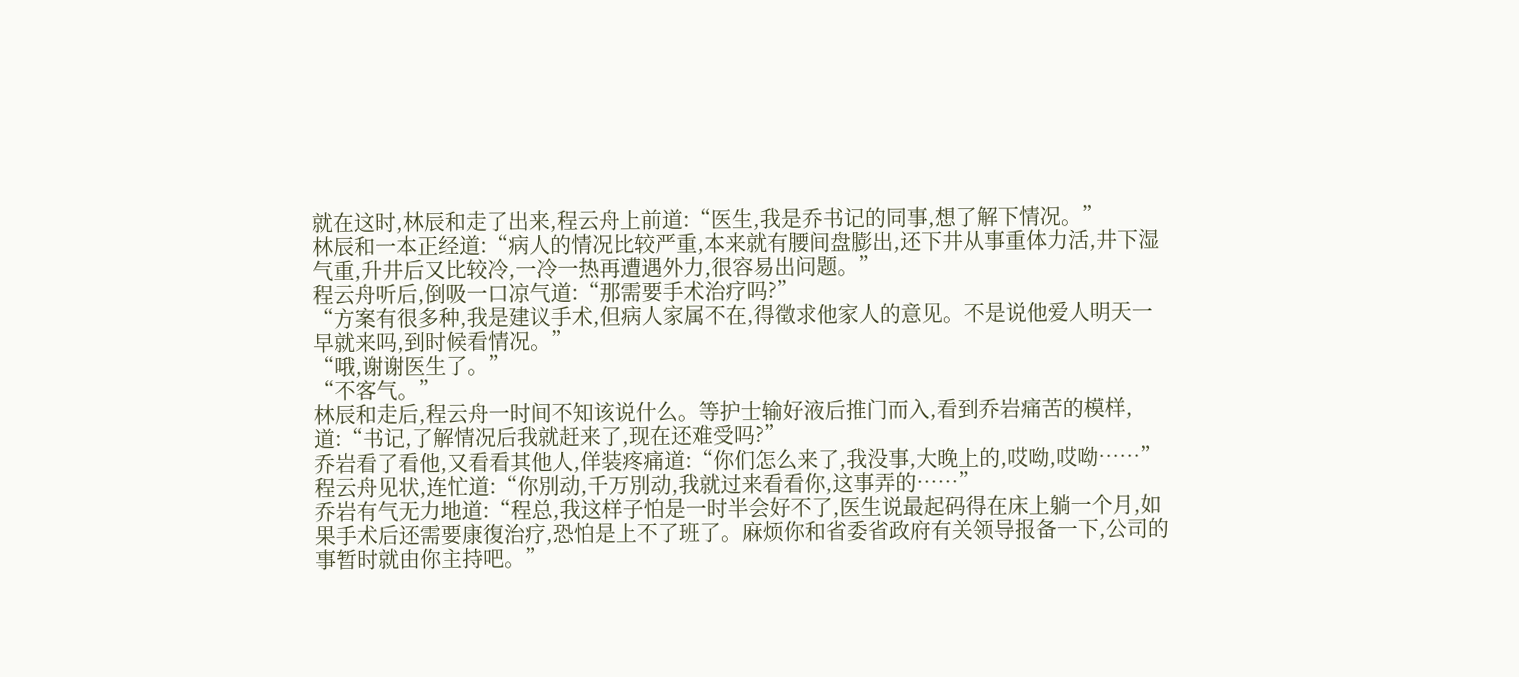就在这时,林辰和走了出来,程云舟上前道:“医生,我是乔书记的同事,想了解下情况。”
林辰和一本正经道:“病人的情况比较严重,本来就有腰间盘膨出,还下井从事重体力活,井下湿气重,升井后又比较冷,一冷一热再遭遇外力,很容易出问题。”
程云舟听后,倒吸一口凉气道:“那需要手术治疗吗?”
“方案有很多种,我是建议手术,但病人家属不在,得徵求他家人的意见。不是说他爱人明天一早就来吗,到时候看情况。”
“哦,谢谢医生了。”
“不客气。”
林辰和走后,程云舟一时间不知该说什么。等护士输好液后推门而入,看到乔岩痛苦的模样,道:“书记,了解情况后我就赶来了,现在还难受吗?”
乔岩看了看他,又看看其他人,佯装疼痛道:“你们怎么来了,我没事,大晚上的,哎呦,哎呦……”
程云舟见状,连忙道:“你別动,千万別动,我就过来看看你,这事弄的……”
乔岩有气无力地道:“程总,我这样子怕是一时半会好不了,医生说最起码得在床上躺一个月,如果手术后还需要康復治疗,恐怕是上不了班了。麻烦你和省委省政府有关领导报备一下,公司的事暂时就由你主持吧。”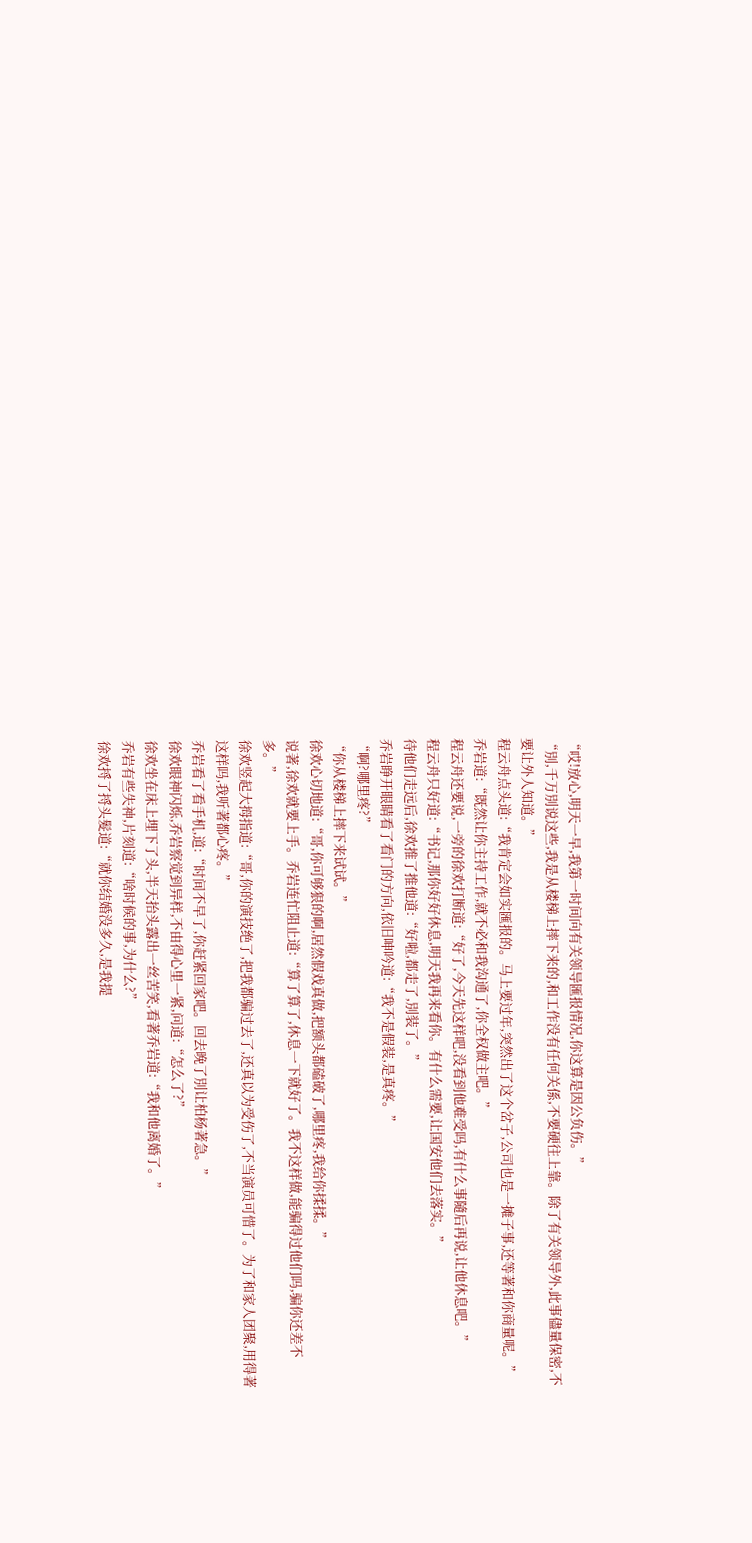“哎!放心,明天一早,我第一时间向有关领导匯报情况,你这算是因公负伤。”
“別,千万別说这些,我是从楼梯上摔下来的,和工作没有任何关係,不要硬往上靠。除了有关领导外,此事儘量保密,不要让外人知道。”
程云舟点头道:“我肯定会如实匯报的。马上要过年,突然出了这个岔子,公司也是一摊子事,还等著和你商量呢。”
乔岩道:“既然让你主持工作,就不必和我沟通了,你全权做主吧。”
程云舟还要说,一旁的徐欢打断道:“好了,今天先这样吧,没看到他难受吗,有什么事隨后再说,让他休息吧。”
程云舟只好道:“书记,那你好好休息,明天我再来看你。有什么需要,让国安他们去落实。”
待他们走远后,徐欢推了推他道:“好啦,都走了,別装了。”
乔岩睁开眼睛看了看门的方向,依旧呻吟道:“我不是假装,是真疼。”
“啊?哪里疼?”
“你从楼梯上摔下来试试。”
徐欢心切地道:“哥,你可够狠的啊,居然假戏真做,把额头都磕破了,哪里疼,我给你揉揉。”
说著,徐欢就要上手。乔岩连忙阻止道:“算了算了,休息一下就好了。我不这样做,能骗得过他们吗,骗你还差不多。”
徐欢竖起大拇指道:“哥,你的演技绝了,把我都骗过去了,还真以为受伤了,不当演员可惜了。为了和家人团聚,用得著这样吗,我听著都心疼。”
乔岩看了看手机,道:“时间不早了,你赶紧回家吧。回去晚了別让柏杨著急。”
徐欢眼神闪烁,乔岩察觉到异样,不由得心里一紧,问道:“怎么了?”
徐欢坐在床上埋下了头,半天抬头露出一丝苦笑,看著乔岩道:“我和他离婚了。”
乔岩有些失神,片刻道:“啥时候的事,为什么?”
徐欢捋了捋头髮道:“就你结婚没多久,是我提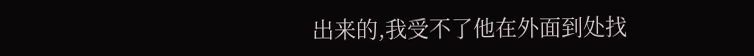出来的,我受不了他在外面到处找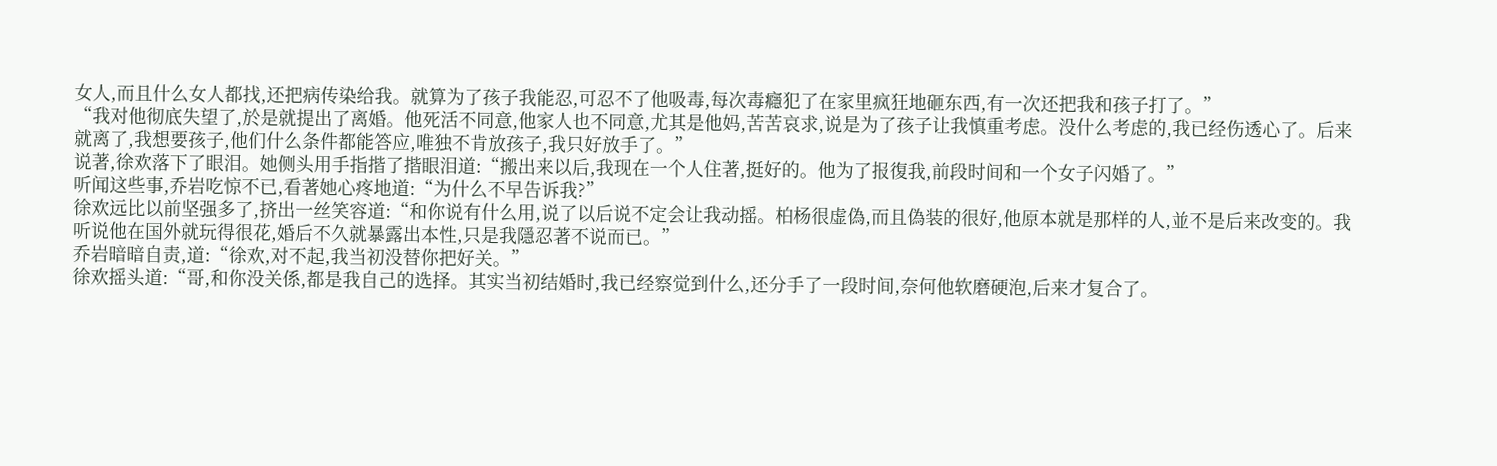女人,而且什么女人都找,还把病传染给我。就算为了孩子我能忍,可忍不了他吸毒,每次毒癮犯了在家里疯狂地砸东西,有一次还把我和孩子打了。”
“我对他彻底失望了,於是就提出了离婚。他死活不同意,他家人也不同意,尤其是他妈,苦苦哀求,说是为了孩子让我慎重考虑。没什么考虑的,我已经伤透心了。后来就离了,我想要孩子,他们什么条件都能答应,唯独不肯放孩子,我只好放手了。”
说著,徐欢落下了眼泪。她侧头用手指揩了揩眼泪道:“搬出来以后,我现在一个人住著,挺好的。他为了报復我,前段时间和一个女子闪婚了。”
听闻这些事,乔岩吃惊不已,看著她心疼地道:“为什么不早告诉我?”
徐欢远比以前坚强多了,挤出一丝笑容道:“和你说有什么用,说了以后说不定会让我动摇。柏杨很虚偽,而且偽装的很好,他原本就是那样的人,並不是后来改变的。我听说他在国外就玩得很花,婚后不久就暴露出本性,只是我隱忍著不说而已。”
乔岩暗暗自责,道:“徐欢,对不起,我当初没替你把好关。”
徐欢摇头道:“哥,和你没关係,都是我自己的选择。其实当初结婚时,我已经察觉到什么,还分手了一段时间,奈何他软磨硬泡,后来才复合了。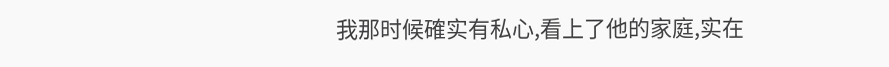我那时候確实有私心,看上了他的家庭,实在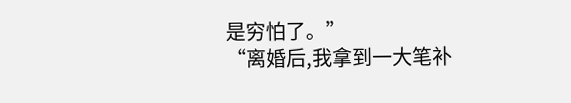是穷怕了。”
“离婚后,我拿到一大笔补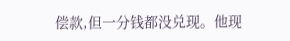偿款,但一分钱都没兑现。他现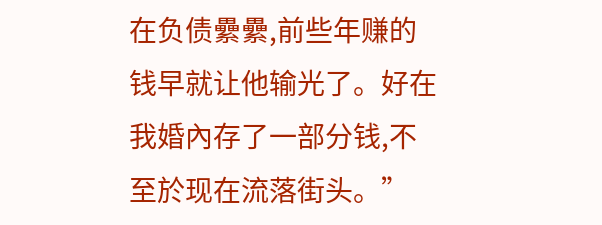在负债纍纍,前些年赚的钱早就让他输光了。好在我婚內存了一部分钱,不至於现在流落街头。”